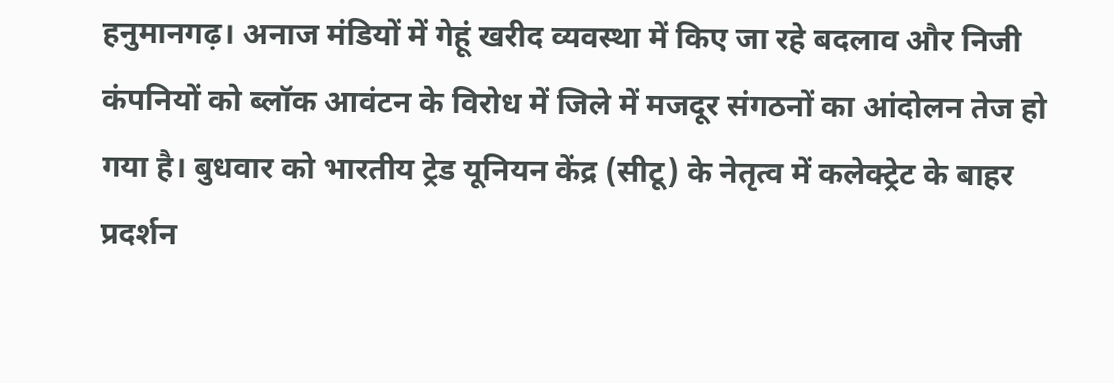हनुमानगढ़। अनाज मंडियों में गेहूं खरीद व्यवस्था में किए जा रहे बदलाव और निजी कंपनियों को ब्लॉक आवंटन के विरोध में जिले में मजदूर संगठनों का आंदोलन तेज हो गया है। बुधवार को भारतीय ट्रेड यूनियन केंद्र (सीटू) के नेतृत्व में कलेक्ट्रेट के बाहर प्रदर्शन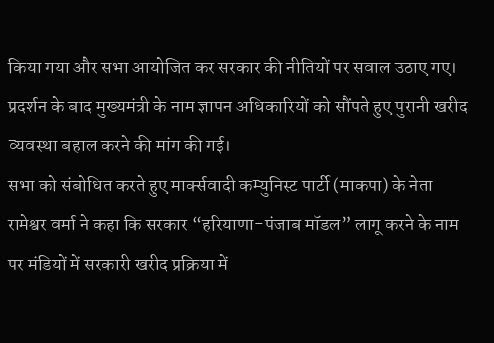किया गया और सभा आयोजित कर सरकार की नीतियों पर सवाल उठाए गए। प्रदर्शन के बाद मुख्यमंत्री के नाम ज्ञापन अधिकारियों को सौंपते हुए पुरानी खरीद व्यवस्था बहाल करने की मांग की गई।
सभा को संबोधित करते हुए मार्क्सवादी कम्युनिस्ट पार्टी (माकपा) के नेता रामेश्वर वर्मा ने कहा कि सरकार “हरियाणा-पंजाब मॉडल” लागू करने के नाम पर मंडियों में सरकारी खरीद प्रक्रिया में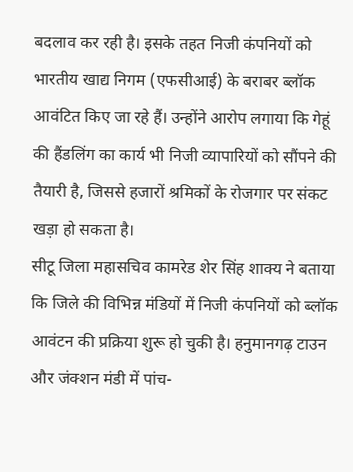बदलाव कर रही है। इसके तहत निजी कंपनियों को भारतीय खाद्य निगम (एफसीआई) के बराबर ब्लॉक आवंटित किए जा रहे हैं। उन्होंने आरोप लगाया कि गेहूं की हैंडलिंग का कार्य भी निजी व्यापारियों को सौंपने की तैयारी है, जिससे हजारों श्रमिकों के रोजगार पर संकट खड़ा हो सकता है।
सीटू जिला महासचिव कामरेड शेर सिंह शाक्य ने बताया कि जिले की विभिन्न मंडियों में निजी कंपनियों को ब्लॉक आवंटन की प्रक्रिया शुरू हो चुकी है। हनुमानगढ़ टाउन और जंक्शन मंडी में पांच-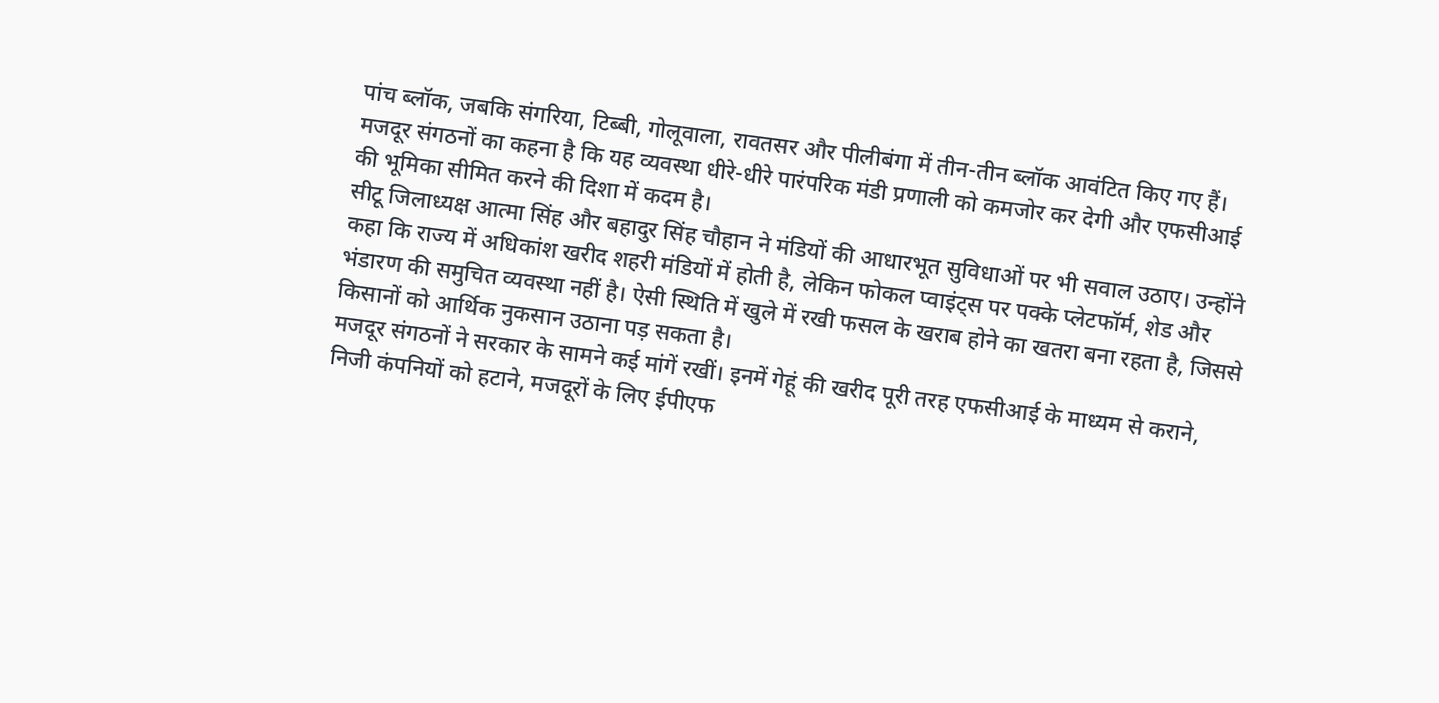पांच ब्लॉक, जबकि संगरिया, टिब्बी, गोलूवाला, रावतसर और पीलीबंगा में तीन-तीन ब्लॉक आवंटित किए गए हैं। मजदूर संगठनों का कहना है कि यह व्यवस्था धीरे-धीरे पारंपरिक मंडी प्रणाली को कमजोर कर देगी और एफसीआई की भूमिका सीमित करने की दिशा में कदम है।
सीटू जिलाध्यक्ष आत्मा सिंह और बहादुर सिंह चौहान ने मंडियों की आधारभूत सुविधाओं पर भी सवाल उठाए। उन्होंने कहा कि राज्य में अधिकांश खरीद शहरी मंडियों में होती है, लेकिन फोकल प्वाइंट्स पर पक्के प्लेटफॉर्म, शेड और भंडारण की समुचित व्यवस्था नहीं है। ऐसी स्थिति में खुले में रखी फसल के खराब होने का खतरा बना रहता है, जिससे किसानों को आर्थिक नुकसान उठाना पड़ सकता है।
मजदूर संगठनों ने सरकार के सामने कई मांगें रखीं। इनमें गेहूं की खरीद पूरी तरह एफसीआई के माध्यम से कराने, निजी कंपनियों को हटाने, मजदूरों के लिए ईपीएफ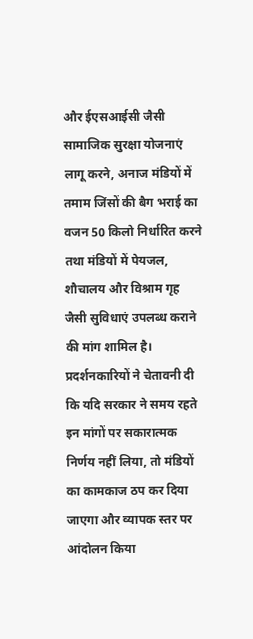और ईएसआईसी जैसी सामाजिक सुरक्षा योजनाएं लागू करने, अनाज मंडियों में तमाम जिंसों की बैग भराई का वजन 50 किलो निर्धारित करने तथा मंडियों में पेयजल, शौचालय और विश्राम गृह जैसी सुविधाएं उपलब्ध कराने की मांग शामिल है।
प्रदर्शनकारियों ने चेतावनी दी कि यदि सरकार ने समय रहते इन मांगों पर सकारात्मक निर्णय नहीं लिया, तो मंडियों का कामकाज ठप कर दिया जाएगा और व्यापक स्तर पर आंदोलन किया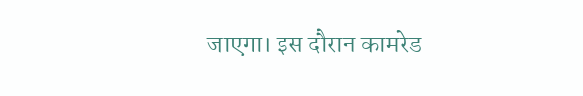जाएगा। इस दौरान कामरेड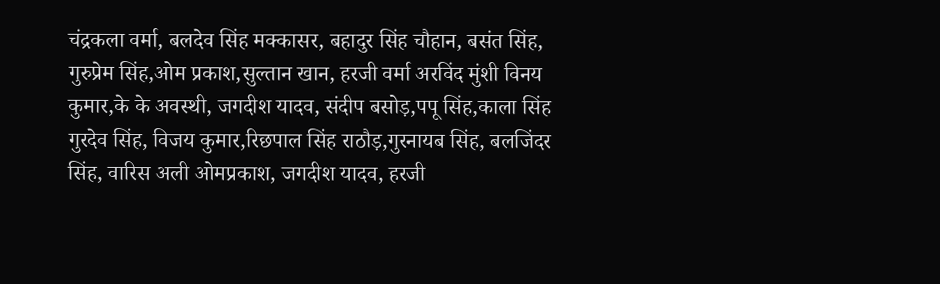चंद्रकला वर्मा, बलदेव सिंह मक्कासर, बहादुर सिंह चौहान, बसंत सिंह, गुरुप्रेम सिंह,ओम प्रकाश,सुल्तान खान, हरजी वर्मा अरविंद मुंशी विनय कुमार,के के अवस्थी, जगदीश यादव, संदीप बसोड़,पपू सिंह,काला सिंह गुरदेव सिंह, विजय कुमार,रिछपाल सिंह राठौड़,गुरनायब सिंह, बलजिंदर सिंह, वारिस अली ओमप्रकाश, जगदीश यादव, हरजी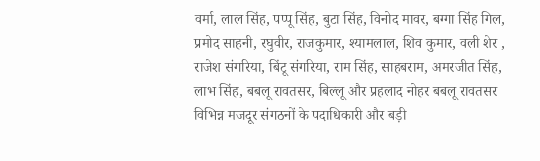वर्मा, लाल सिंह, पप्पू सिंह, बुटा सिंह, विनोद मावर, बग्गा सिंह गिल, प्रमोद साहनी, रघुवीर, राजकुमार, श्यामलाल, शिव कुमार, वली शेर , राजेश संगरिया, बिंटू संगरिया, राम सिंह, साहबराम, अमरजीत सिंह, लाभ सिंह, बबलू रावतसर, बिल्लू और प्रहलाद नोहर बबलू रावतसर विभिन्न मजदूर संगठनों के पदाधिकारी और बड़ी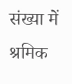संख्या में श्रमिक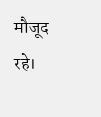मौजूद रहे।